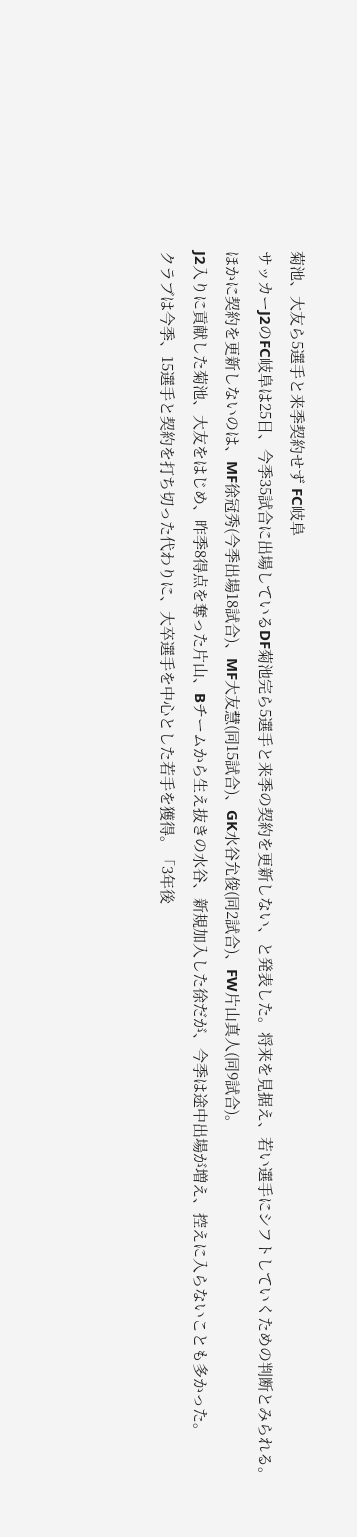菊池、大友ら5選手と来季契約せず FC岐阜
サッカーJ2のFC岐阜は25日、今季35試合に出場しているDF菊池完ら5選手と来季の契約を更新しない、と発表した。将来を見据え、若い選手にシフトしていくための判断とみられる。
ほかに契約を更新しないのは、MF徐冠秀(今季出場18試合)、MF大友慧(同15試合)、GK水谷允俊(同2試合)、FW片山真人(同9試合)。
J2入りに貢献した菊池、大友をはじめ、昨季8得点を奪った片山、Bチームから生え抜きの水谷、新規加入した徐だが、今季は途中出場が増え、控えに入らないことも多かった。
クラブは今季、15選手と契約を打ち切った代わりに、大卒選手を中心とした若手を獲得。「3年後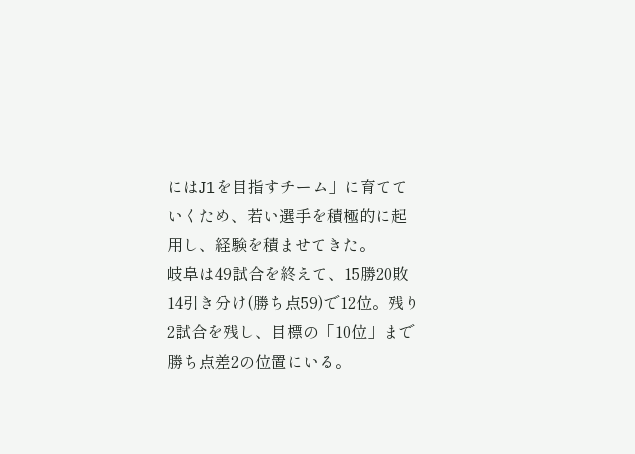にはJ1を目指すチーム」に育てていくため、若い選手を積極的に起用し、経験を積ませてきた。
岐阜は49試合を終えて、15勝20敗14引き分け(勝ち点59)で12位。残り2試合を残し、目標の「10位」まで勝ち点差2の位置にいる。